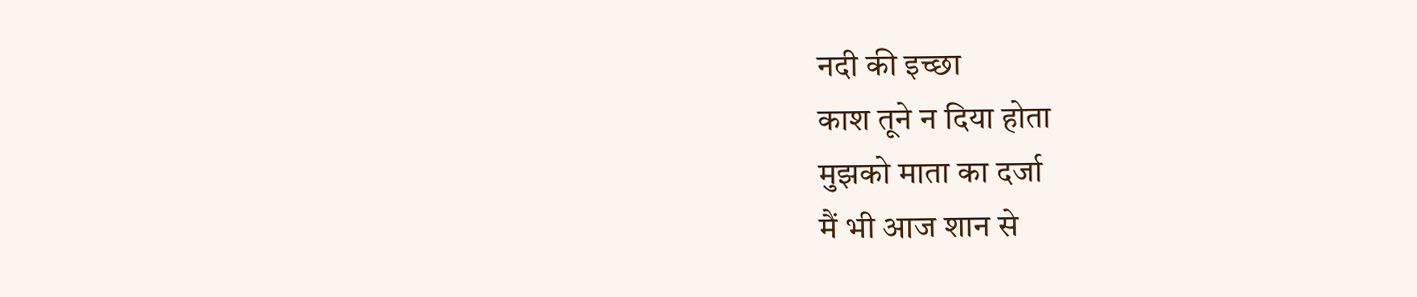नदी की इच्छा
काश तूने न दिया होता
मुझको माता का दर्जा
मैं भी आज शान से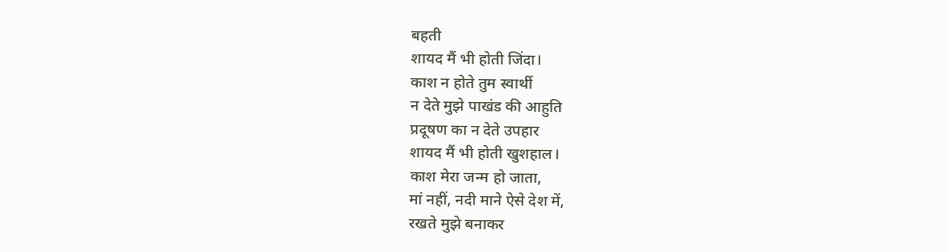बहती
शायद मैं भी होती जिंदा।
काश न होते तुम स्वार्थी
न देते मुझे पाखंड की आहुति
प्रदूषण का न देते उपहार
शायद मैं भी होती खुशहाल।
काश मेरा जन्म हो जाता,
मां नहीं, नदी माने ऐसे देश में,
रखते मुझे बनाकर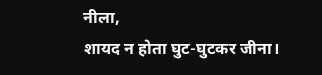नीला,
शायद न होता घुट-घुटकर जीना।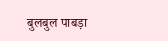बुलबुल पाबड़ा